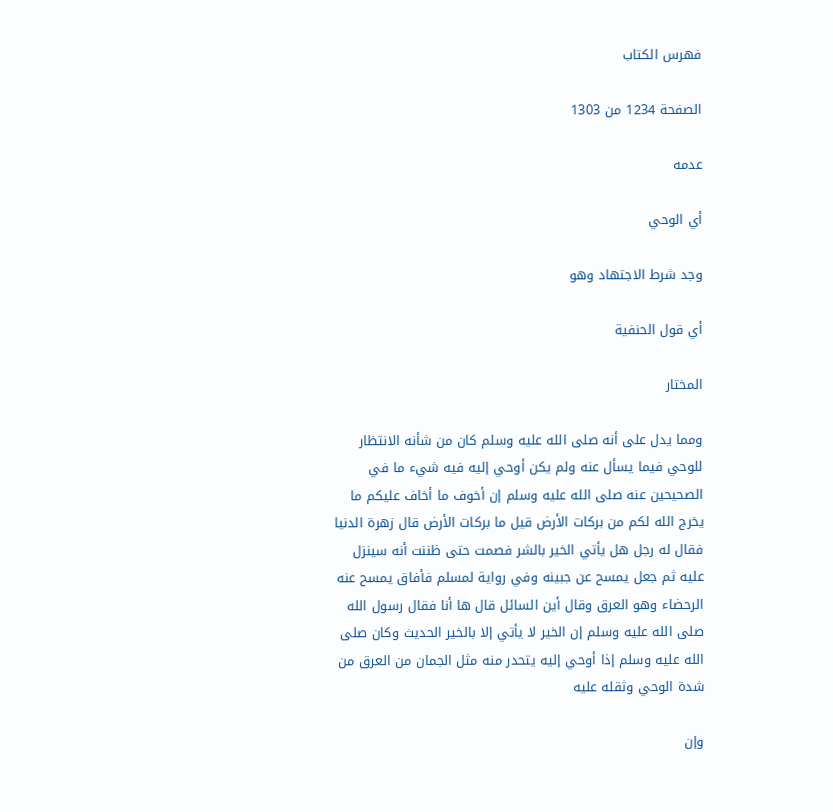فهرس الكتاب

الصفحة 1234 من 1303

عدمه

أي الوحي

وجد شرط الاجتهاد وهو

أي قول الحنفية

المختار

ومما يدل على أنه صلى الله عليه وسلم كان من شأنه الانتظار للوحي فيما يسأل عنه ولم يكن أوحي إليه فيه شيء ما في الصحيحين عنه صلى الله عليه وسلم إن أخوف ما أخاف عليكم ما يخرج الله لكم من بركات الأرض قيل ما بركات الأرض قال زهرة الدنيا فقال له رجل هل يأتي الخير بالشر فصمت حتى ظننت أنه سينزل عليه ثم جعل يمسح عن جبينه وفي رواية لمسلم فأفاق يمسح عنه الرحضاء وهو العرق وقال أين السائل قال ها أنا فقال رسول الله صلى الله عليه وسلم إن الخير لا يأتي إلا بالخير الحديث وكان صلى الله عليه وسلم إذا أوحي إليه يتحدر منه مثل الجمان من العرق من شدة الوحي وثقله عليه

وإن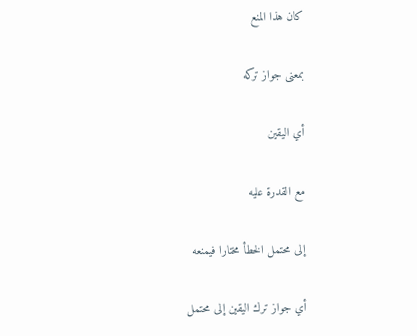كان هذا المنع

بمعنى جواز تركه

أي اليقين

مع القدرة عليه

إلى محتمل الخطأ مختارا فيمنعه

أي جواز ترك اليقين إلى محتمل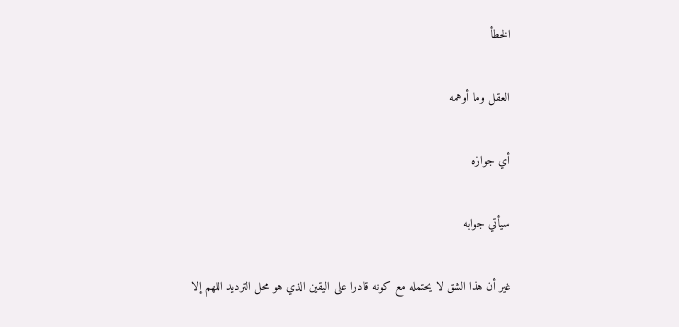الخطأ

العقل وما أوهمه

أي جوازه

سيأتي جوابه

غير أن هذا الشق لا يحتمله مع كونه قادرا على اليقين الذي هو محل الترديد اللهم إلا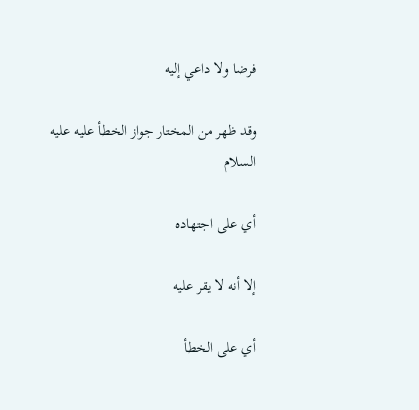فرضا ولا داعي إليه

وقد ظهر من المختار جواز الخطأ عليه عليه السلام

أي على اجتهاده

إلا أنه لا يقر عليه

أي على الخطأ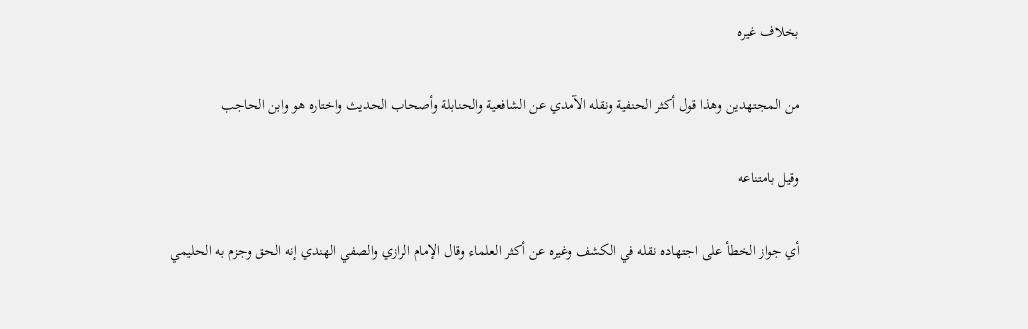بخلاف غيره

من المجتهدين وهذا قول أكثر الحنفية ونقله الآمدي عن الشافعية والحنابلة وأصحاب الحديث واختاره هو وابن الحاجب

وقيل بامتناعه

أي جواز الخطأ على اجتهاده نقله في الكشف وغيره عن أكثر العلماء وقال الإمام الرازي والصفي الهندي إنه الحق وجزم به الحليمي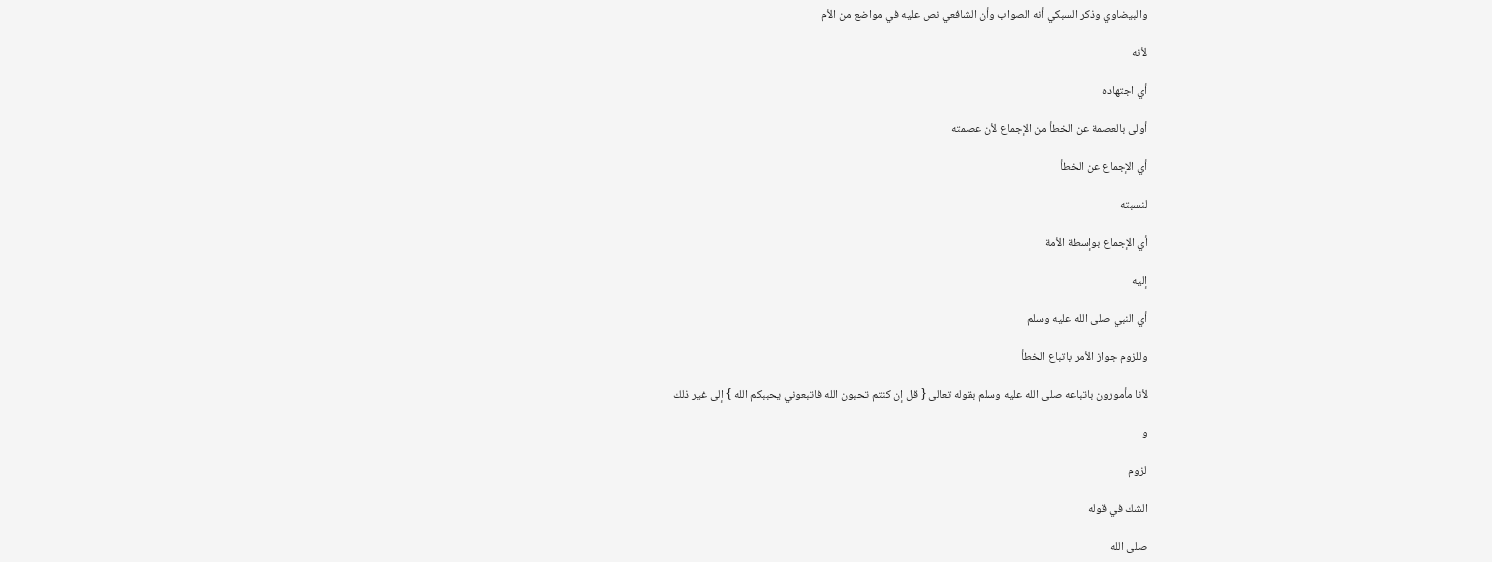والبيضاوي وذكر السبكي أنه الصواب وأن الشافعي نص عليه في مواضع من الأم

لأنه

أي اجتهاده

أولى بالعصمة عن الخطأ من الإجماع لأن عصمته

أي الإجماع عن الخطأ

لنسبته

أي الإجماع بوإسطة الأمة

إليه

أي النبي صلى الله عليه وسلم

وللزوم جواز الأمر باتباع الخطأ

لأنا مأمورون باتباعه صلى الله عليه وسلم بقوله تعالى { قل إن كنتم تحبون الله فاتبعوني يحببكم الله } إلى غير ذلك

و

لزوم

الشك في قوله

صلى الله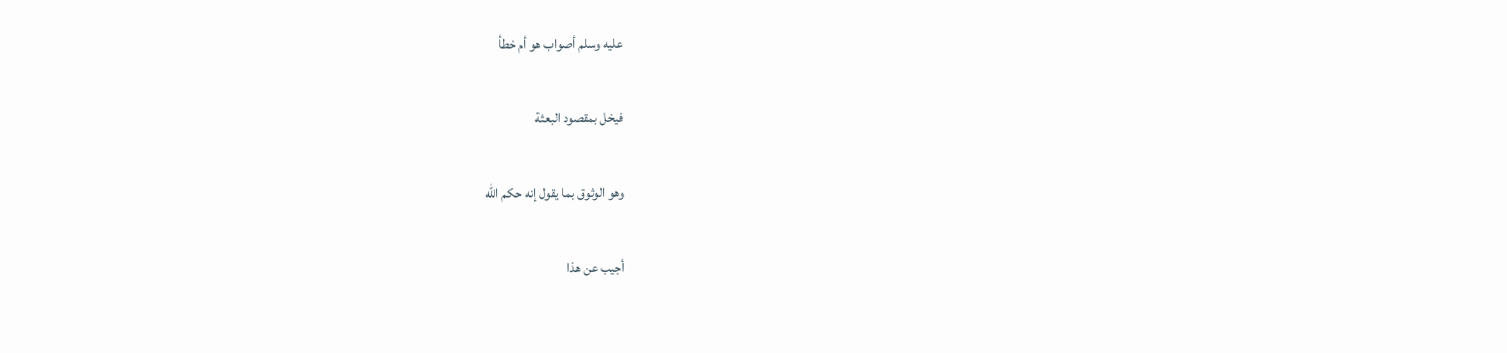عليه وسلم أصواب هو أم خطأ

فيخل بمقصود البعثة

وهو الوثوق بما يقول إنه حكم الله

أجيب عن هذا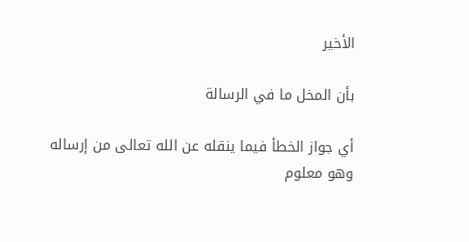الأخير

بأن المخل ما في الرسالة

أي جواز الخطأ فيما ينقله عن الله تعالى من إرساله وهو معلوم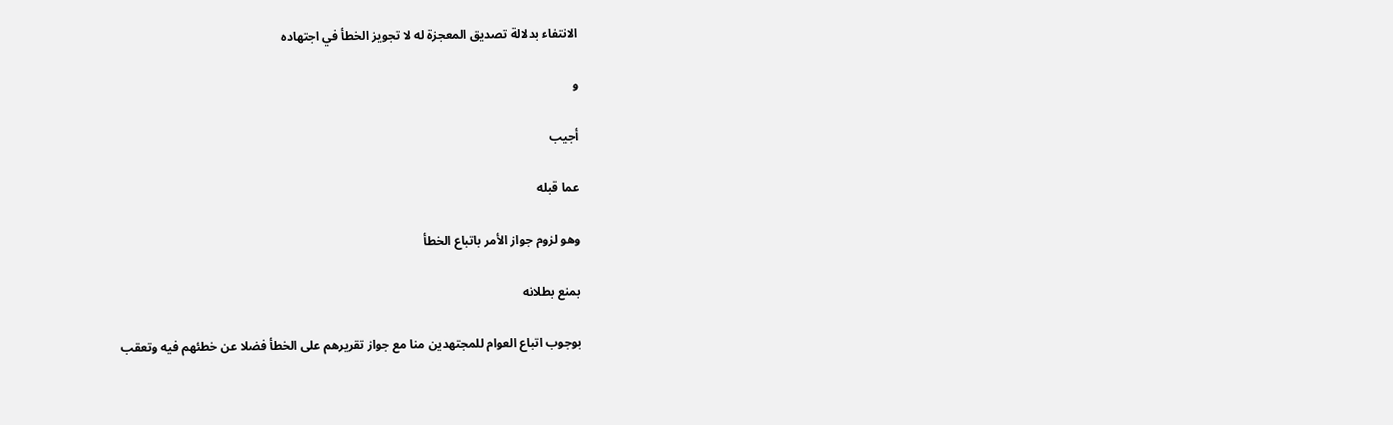الانتفاء بدلالة تصديق المعجزة له لا تجويز الخطأ في اجتهاده

و

أجيب

عما قبله

وهو لزوم جواز الأمر باتباع الخطأ

بمنع بطلانه

بوجوب اتباع العوام للمجتهدين منا مع جواز تقريرهم على الخطأ فضلا عن خطئهم فيه وتعقب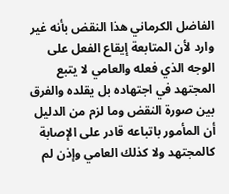الفاضل الكرماني هذا النقض بأنه غير وارد لأن المتابعة إيقاع الفعل على الوجه الذي فعله والعامي لا يتبع المجتهد في اجتهاده بل يقلده والفرق بين صورة النقض وما لزم من الدليل أن المأمور باتباعه قادر على الإصابة كالمجتهد ولا كذلك العامي وإذن لم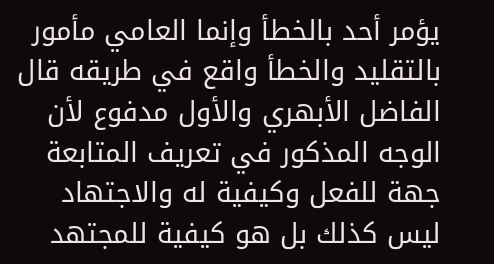يؤمر أحد بالخطأ وإنما العامي مأمور بالتقليد والخطأ واقع في طريقه قال الفاضل الأبهري والأول مدفوع لأن الوجه المذكور في تعريف المتابعة جهة للفعل وكيفية له والاجتهاد ليس كذلك بل هو كيفية للمجتهد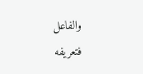والفاعل فتعريفه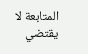المتابعة لا يقتضي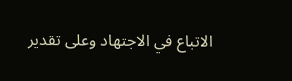الاتباع في الاجتهاد وعلى تقدير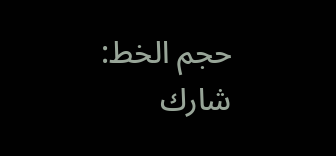حجم الخط:
شارك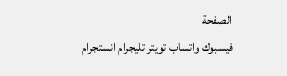الصفحة
فيسبوك واتساب تويتر تليجرام انستجرام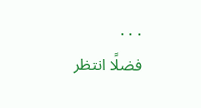. . .
فضلًا انتظر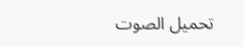تحميل الصوت